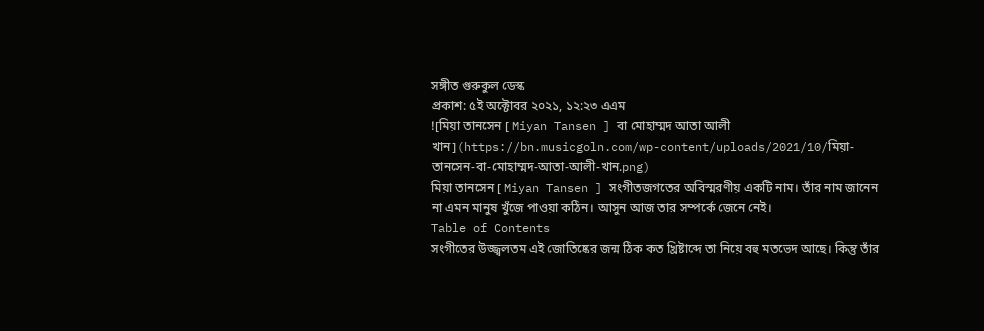সঙ্গীত গুরুকুল ডেস্ক
প্রকাশ: ৫ই অক্টোবর ২০২১, ১২:২৩ এএম
![মিয়া তানসেন [ Miyan Tansen ] বা মোহাম্মদ আতা আলী খান](https://bn.musicgoln.com/wp-content/uploads/2021/10/মিয়া-তানসেন-বা-মোহাম্মদ-আতা-আলী-খান.png)
মিয়া তানসেন [ Miyan Tansen ] সংগীতজগতের অবিস্মরণীয় একটি নাম। তাঁর নাম জানেন না এমন মানুষ খুঁজে পাওয়া কঠিন। আসুন আজ তার সম্পর্কে জেনে নেই।
Table of Contents
সংগীতের উজ্জ্বলতম এই জোতিষ্কের জন্ম ঠিক কত খ্রিষ্টাব্দে তা নিয়ে বহু মতভেদ আছে। কিন্তু তাঁর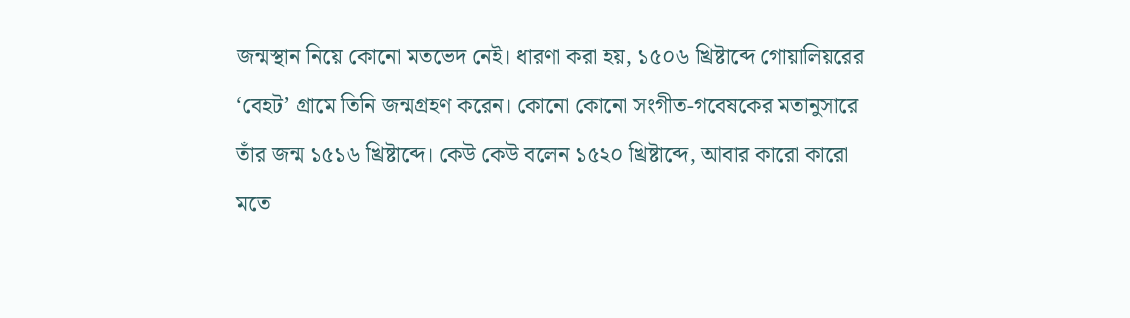জন্মস্থান নিয়ে কোনো মতভেদ নেই। ধারণা করা হয়, ১৫০৬ খ্রিষ্টাব্দে গোয়ালিয়রের ‘বেহট’ গ্রামে তিনি জন্মগ্রহণ করেন। কোনো কোনো সংগীত-গবেষকের মতানুসারে তাঁর জন্ম ১৫১৬ খ্রিষ্টাব্দে। কেউ কেউ বলেন ১৫২০ খ্রিষ্টাব্দে, আবার কারো কারো মতে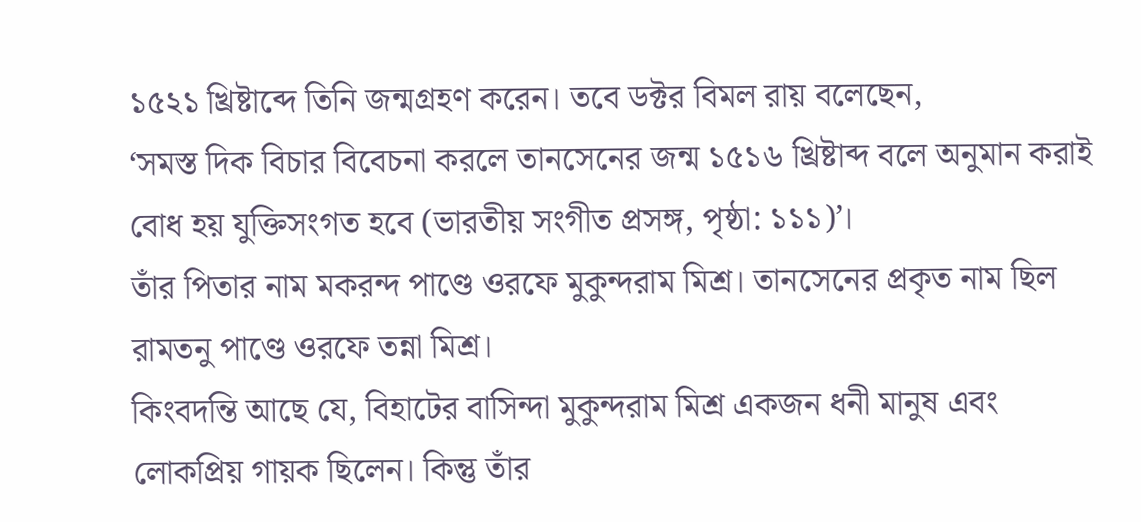১৫২১ খ্রিষ্টাব্দে তিনি জন্মগ্রহণ করেন। তবে ডক্টর বিমল রায় বলেছেন,
‘সমস্ত দিক বিচার বিবেচনা করলে তানসেনের জন্ম ১৫১৬ খ্রিষ্টাব্দ বলে অনুমান করাই বোধ হয় যুক্তিসংগত হবে (ভারতীয় সংগীত প্রসঙ্গ, পৃষ্ঠা: ১১১)’।
তাঁর পিতার নাম মকরন্দ পাণ্ডে ওরফে মুকুন্দরাম মিশ্র। তানসেনের প্রকৃত নাম ছিল রামতনু পাণ্ডে ওরফে তন্না মিশ্র।
কিংবদন্তি আছে যে, বিহাটের বাসিন্দা মুকুন্দরাম মিশ্র একজন ধনী মানুষ এবং লোকপ্রিয় গায়ক ছিলেন। কিন্তু তাঁর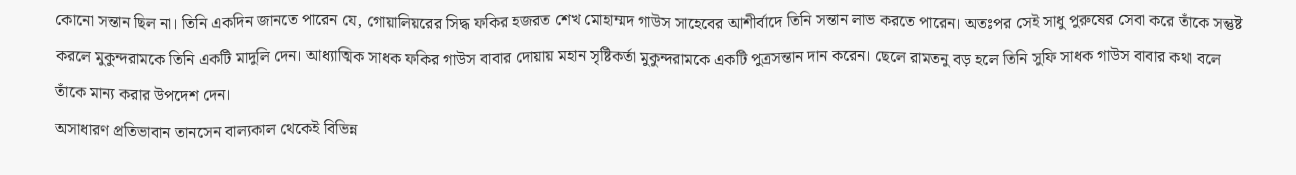কোনো সন্তান ছিল না। তিনি একদিন জানতে পারেন যে, গোয়ালিয়রের সিদ্ধ ফকির হজরত শেখ মোহাম্মদ গাউস সাহেবের আশীর্বাদে তিনি সন্তান লাভ করতে পারেন। অতঃপর সেই সাধু পুরুষের সেবা করে তাঁকে সন্তুষ্ট করলে মুকুন্দরামকে তিনি একটি মাদুলি দেন। আধ্যাত্মিক সাধক ফকির গাউস বাবার দোয়ায় মহান সৃষ্টিকর্তা মুকুন্দরামকে একটি পুত্রসন্তান দান করেন। ছেলে রামতনু বড় হলে তিনি সুফি সাধক গাউস বাবার কথা বলে তাঁকে মান্য করার উপদেশ দেন।
অসাধারণ প্রতিভাবান তানসেন বাল্যকাল থেকেই বিভিন্ন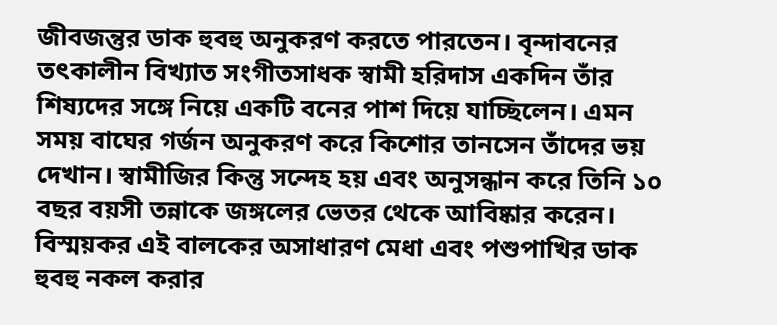জীবজন্তুর ডাক হুবহু অনুকরণ করতে পারতেন। বৃন্দাবনের তৎকালীন বিখ্যাত সংগীতসাধক স্বামী হরিদাস একদিন তাঁর শিষ্যদের সঙ্গে নিয়ে একটি বনের পাশ দিয়ে যাচ্ছিলেন। এমন সময় বাঘের গর্জন অনুকরণ করে কিশোর তানসেন তাঁদের ভয় দেখান। স্বামীজির কিন্তু সন্দেহ হয় এবং অনুসন্ধান করে তিনি ১০ বছর বয়সী তন্নাকে জঙ্গলের ভেতর থেকে আবিষ্কার করেন। বিস্ময়কর এই বালকের অসাধারণ মেধা এবং পশুপাখির ডাক হুবহু নকল করার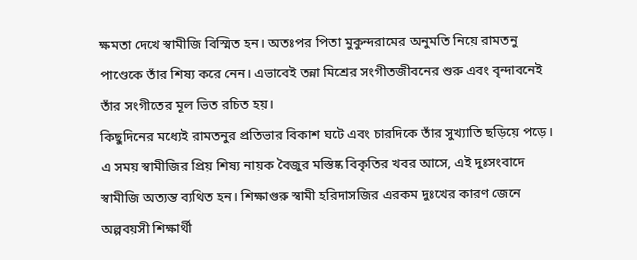ক্ষমতা দেখে স্বামীজি বিস্মিত হন। অতঃপর পিতা মুকুন্দরামের অনুমতি নিয়ে রামতনু পাণ্ডেকে তাঁর শিষ্য করে নেন। এভাবেই তন্না মিশ্রের সংগীতজীবনের শুরু এবং বৃন্দাবনেই তাঁর সংগীতের মূল ভিত রচিত হয়।
কিছুদিনের মধ্যেই রামতনুর প্রতিভার বিকাশ ঘটে এবং চারদিকে তাঁর সুখ্যাতি ছড়িয়ে পড়ে। এ সময় স্বামীজির প্রিয় শিষ্য নায়ক বৈজুর মস্তিষ্ক বিকৃতির খবর আসে, এই দুঃসংবাদে স্বামীজি অত্যন্ত ব্যথিত হন। শিক্ষাগুরু স্বামী হরিদাসজির এরকম দুঃখের কারণ জেনে অল্পবয়সী শিক্ষার্থী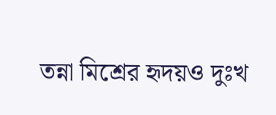তন্না মিশ্রের হৃদয়ও দুঃখ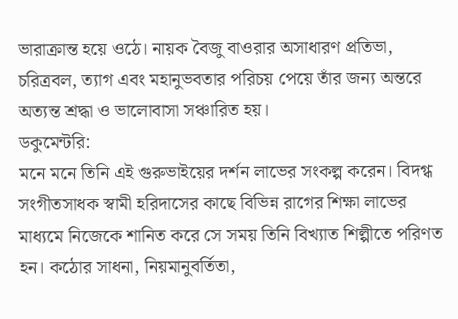ভারাক্রান্ত হয়ে ওঠে। নায়ক বৈজু বাওরার অসাধারণ প্রতিভা, চরিত্রবল, ত্যাগ এবং মহানুভবতার পরিচয় পেয়ে তাঁর জন্য অন্তরে অত্যন্ত শ্রদ্ধা ও ভালোবাসা সঞ্চারিত হয়।
ডকুমেন্টরি:
মনে মনে তিনি এই গুরুভাইয়ের দর্শন লাভের সংকল্প করেন। বিদগ্ধ সংগীতসাধক স্বামী হরিদাসের কাছে বিভিন্ন রাগের শিক্ষা লাভের মাধ্যমে নিজেকে শানিত করে সে সময় তিনি বিখ্যাত শিল্পীতে পরিণত হন। কঠোর সাধনা, নিয়মানুবর্তিতা,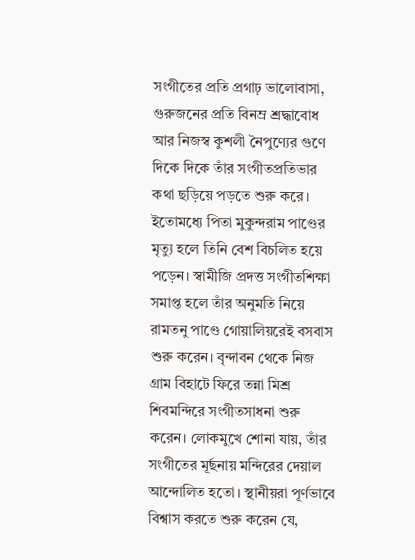সংগীতের প্রতি প্রগাঢ় ভালোবাসা, গুরুজনের প্রতি বিনম্র শ্রদ্ধাবোধ আর নিজস্ব কুশলী নৈপুণ্যের গুণে দিকে দিকে তাঁর সংগীতপ্রতিভার কথা ছড়িয়ে পড়তে শুরু করে।
ইতোমধ্যে পিতা মুকুন্দরাম পাণ্ডের মৃত্যু হলে তিনি বেশ বিচলিত হয়ে পড়েন। স্বামীজি প্রদত্ত সংগীতশিক্ষা সমাপ্ত হলে তাঁর অনুমতি নিয়ে রামতনু পাণ্ডে গোয়ালিয়রেই বসবাস শুরু করেন। বৃন্দাবন থেকে নিজ গ্রাম বিহাটে ফিরে তন্না মিশ্র শিবমন্দিরে সংগীতসাধনা শুরু করেন। লোকমুখে শোনা যায়, তাঁর সংগীতের মূর্ছনায় মন্দিরের দেয়াল আন্দোলিত হতো। স্থানীয়রা পূর্ণভাবে বিশ্বাস করতে শুরু করেন যে,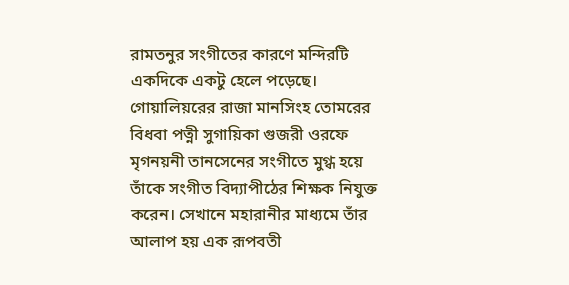রামতনুর সংগীতের কারণে মন্দিরটি একদিকে একটু হেলে পড়েছে।
গোয়ালিয়রের রাজা মানসিংহ তোমরের বিধবা পত্নী সুগায়িকা গুজরী ওরফে মৃগনয়নী তানসেনের সংগীতে মুগ্ধ হয়ে তাঁকে সংগীত বিদ্যাপীঠের শিক্ষক নিযুক্ত করেন। সেখানে মহারানীর মাধ্যমে তাঁর আলাপ হয় এক রূপবতী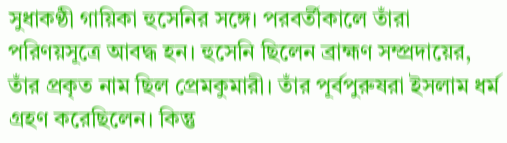সুধাকণ্ঠী গায়িকা হুসেনির সঙ্গে। পরবর্তীকালে তাঁরা পরিণয়সূত্রে আবদ্ধ হন। হুসেনি ছিলেন ব্রাহ্মণ সম্প্রদায়ের, তাঁর প্রকৃত নাম ছিল প্রেমকুমারী। তাঁর পূর্বপুরুষরা ইসলাম ধর্ম গ্রহণ করেছিলেন। কিন্তু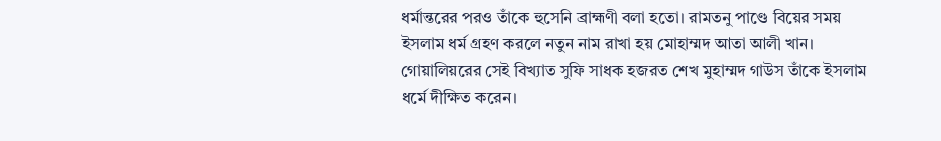ধর্মান্তরের পরও তাঁকে হুসেনি ব্রাহ্মণী বলা হতো। রামতনু পাণ্ডে বিয়ের সময় ইসলাম ধর্ম গ্রহণ করলে নতুন নাম রাখা হয় মোহাম্মদ আতা আলী খান। গোয়ালিয়রের সেই বিখ্যাত সুফি সাধক হজরত শেখ মুহাম্মদ গাউস তাঁকে ইসলাম ধর্মে দীক্ষিত করেন।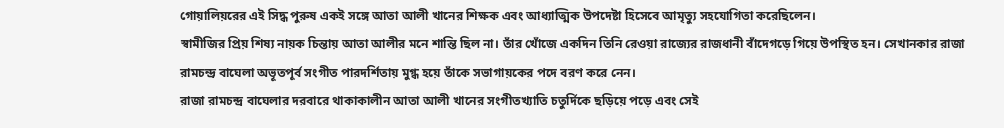গোয়ালিয়রের এই সিদ্ধ পুরুষ একই সঙ্গে আতা আলী খানের শিক্ষক এবং আধ্যাত্মিক উপদেষ্টা হিসেবে আমৃত্যু সহযোগিতা করেছিলেন।
স্বামীজির প্রিয় শিষ্য নায়ক চিন্তায় আতা আলীর মনে শান্তি ছিল না। তাঁর খোঁজে একদিন তিনি রেওয়া রাজ্যের রাজধানী বাঁদেগড়ে গিয়ে উপস্থিত হন। সেখানকার রাজা রামচন্দ্র বাঘেলা অভূতপূর্ব সংগীত পারদর্শিতায় মুগ্ধ হয়ে তাঁকে সভাগায়কের পদে বরণ করে নেন।
রাজা রামচন্দ্র বাঘেলার দরবারে থাকাকালীন আতা আলী খানের সংগীতখ্যাতি চতুর্দিকে ছড়িয়ে পড়ে এবং সেই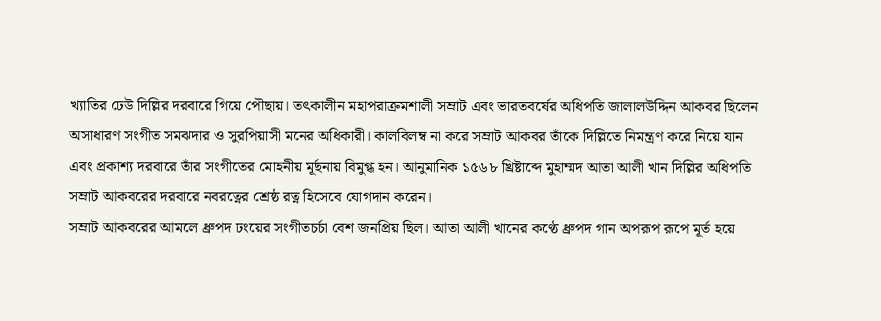খ্যাতির ঢেউ দিল্লির দরবারে গিয়ে পৌছায়। তৎকালীন মহাপরাক্রমশালী সম্রাট এবং ভারতবর্ষের অধিপতি জালালউদ্দিন আকবর ছিলেন অসাধারণ সংগীত সমঝদার ও সুরপিয়াসী মনের অধিকারী। কালবিলম্ব না করে সম্রাট আকবর তাঁকে দিল্লিতে নিমন্ত্রণ করে নিয়ে যান এবং প্রকাশ্য দরবারে তাঁর সংগীতের মোহনীয় মূর্ছনায় বিমুগ্ধ হন। আনুমানিক ১৫৬৮ খ্রিষ্টাব্দে মুহাম্মদ আতা আলী খান দিল্লির অধিপতি সম্রাট আকবরের দরবারে নবরত্নের শ্রেষ্ঠ রত্ন হিসেবে যোগদান করেন।
সম্রাট আকবরের আমলে ধ্রুপদ ঢংয়ের সংগীতচর্চা বেশ জনপ্রিয় ছিল। আতা আলী খানের কণ্ঠে ধ্রুপদ গান অপরূপ রূপে মূর্ত হয়ে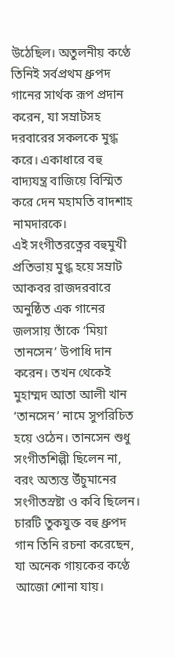উঠেছিল। অতুলনীয় কণ্ঠে তিনিই সর্বপ্রথম ধ্রুপদ গানের সার্থক রূপ প্রদান করেন, যা সম্রাটসহ দরবারের সকলকে মুগ্ধ করে। একাধারে বহু বাদ্যযন্ত্র বাজিয়ে বিস্মিত করে দেন মহামতি বাদশাহ নামদারকে।
এই সংগীতরত্নের বহুমুখী প্রতিভায় মুগ্ধ হয়ে সম্রাট আকবর রাজদরবারে অনুষ্ঠিত এক গানের জলসায় তাঁকে ‘মিয়া তানসেন’ উপাধি দান করেন। তখন থেকেই মুহাম্মদ আতা আলী খান ‘তানসেন’ নামে সুপরিচিত হয়ে ওঠেন। তানসেন শুধু সংগীতশিল্পী ছিলেন না, বরং অত্যন্ত উঁচুমানের সংগীতস্রষ্টা ও কবি ছিলেন। চারটি তুকযুক্ত বহু ধ্রুপদ গান তিনি রচনা করেছেন, যা অনেক গায়কের কণ্ঠে আজো শোনা যায়।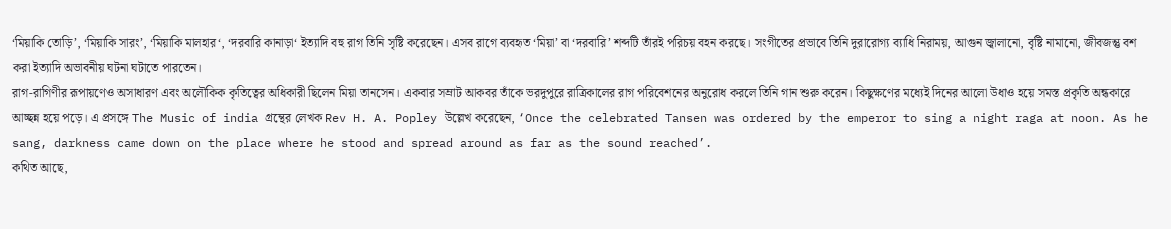‘মিয়াকি তোড়ি’, ‘মিয়াকি সারং’, ‘মিয়াকি মালহার‘, ‘দরবারি কানাড়া‘ ইত্যাদি বহু রাগ তিনি সৃষ্টি করেছেন। এসব রাগে ব্যবহৃত ‘মিয়া’ বা ‘দরবারি’ শব্দটি তাঁরই পরিচয় বহন করছে। সংগীতের প্রভাবে তিনি দুরারোগ্য ব্যাধি নিরাময়, আগুন জ্বালানো, বৃষ্টি নামানো, জীবজন্তু বশ করা ইত্যাদি অভাবনীয় ঘটনা ঘটাতে পারতেন।
রাগ-রাগিণীর রূপায়ণেও অসাধারণ এবং অলৌকিক কৃতিত্বের অধিকারী ছিলেন মিয়া তানসেন। একবার সম্রাট আকবর তাঁকে ভরদুপুরে রাত্রিকালের রাগ পরিবেশনের অনুরোধ করলে তিনি গান শুরু করেন। কিছুক্ষণের মধ্যেই দিনের আলো উধাও হয়ে সমস্ত প্রকৃতি অন্ধকারে আচ্ছন্ন হয়ে পড়ে। এ প্রসঙ্গে The Music of india গ্রন্থের লেখক Rev H. A. Popley উল্লেখ করেছেন, ‘Once the celebrated Tansen was ordered by the emperor to sing a night raga at noon. As he sang, darkness came down on the place where he stood and spread around as far as the sound reached’.
কথিত আছে,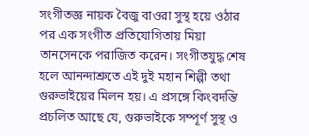সংগীতজ্ঞ নায়ক বৈজু বাওরা সুস্থ হয়ে ওঠার পর এক সংগীত প্রতিযোগিতায় মিয়া তানসেনকে পরাজিত করেন। সংগীতযুদ্ধ শেষ হলে আনন্দাশ্রুতে এই দুই মহান শিল্পী তথা গুরুভাইয়ের মিলন হয়। এ প্রসঙ্গে কিংবদন্তি প্রচলিত আছে যে, গুরুভাইকে সম্পূর্ণ সুস্থ ও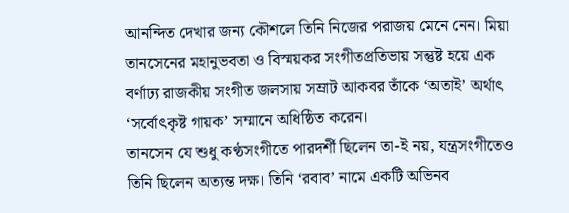আনন্দিত দেখার জন্য কৌশলে তিনি নিজের পরাজয় মেনে নেন। মিয়া তানসেনের মহানুভবতা ও বিস্ময়কর সংগীতপ্রতিভায় সন্তুষ্ট হয়ে এক বর্ণাঢ্য রাজকীয় সংগীত জলসায় সম্রাট আকবর তাঁকে ‘অতাই’ অর্থাৎ ‘সর্বোৎকৃষ্ট গায়ক’ সম্মানে অধিষ্ঠিত করেন।
তানসেন যে শুধু কণ্ঠসংগীতে পারদর্শী ছিলেন তা-ই নয়, যন্ত্রসংগীতেও তিনি ছিলেন অত্যন্ত দক্ষ। তিনি ‘রবাব’ নামে একটি অভিনব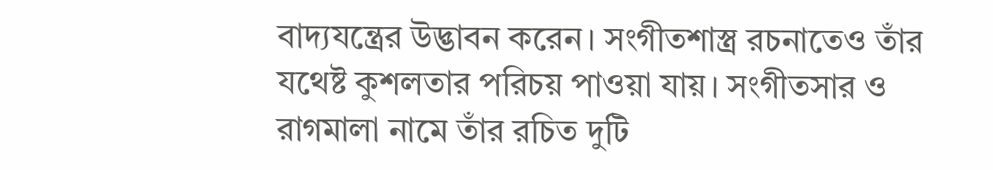বাদ্যযন্ত্রের উদ্ভাবন করেন। সংগীতশাস্ত্র রচনাতেও তাঁর যথেষ্ট কুশলতার পরিচয় পাওয়া যায়। সংগীতসার ও রাগমালা নামে তাঁর রচিত দুটি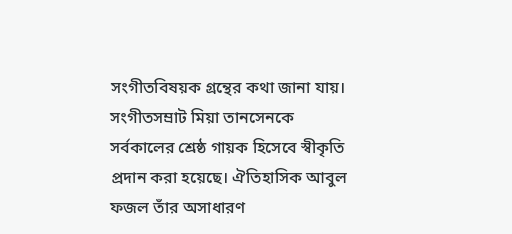সংগীতবিষয়ক গ্রন্থের কথা জানা যায়। সংগীতসম্রাট মিয়া তানসেনকে সর্বকালের শ্রেষ্ঠ গায়ক হিসেবে স্বীকৃতি প্রদান করা হয়েছে। ঐতিহাসিক আবুল ফজল তাঁর অসাধারণ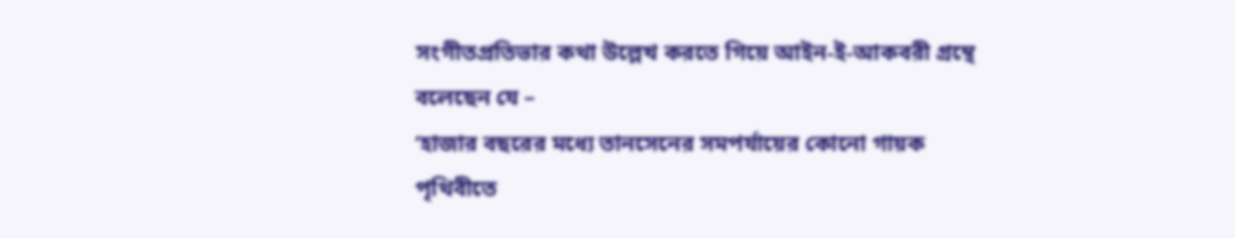সংগীতপ্রতিভার কথা উল্লেখ করতে গিয়ে আইন-ই-আকবরী গ্রন্থে বলেছেন যে –
‘হাজার বছরের মধ্যে তানসেনের সমপর্যায়ের কোনো গায়ক পৃথিবীতে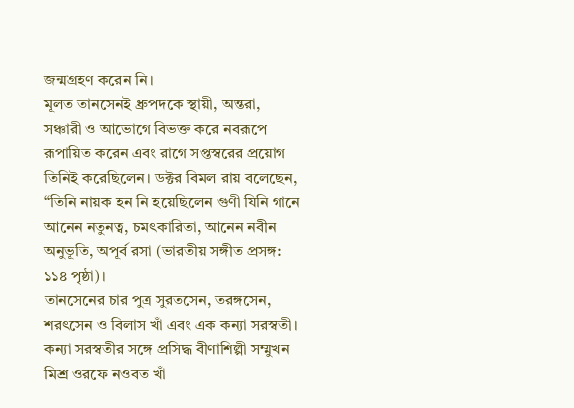জন্মগ্রহণ করেন নি।
মূলত তানসেনই ধ্রুপদকে স্থায়ী, অন্তরা, সঞ্চারী ও আভোগে বিভক্ত করে নবরূপে রূপায়িত করেন এবং রাগে সপ্তস্বরের প্রয়োগ তিনিই করেছিলেন। ডক্টর বিমল রায় বলেছেন,
“তিনি নায়ক হন নি হয়েছিলেন গুণী যিনি গানে আনেন নতুনত্ব, চমৎকারিতা, আনেন নবীন অনুভূতি, অপূর্ব রসা (ভারতীয় সঙ্গীত প্রসঙ্গ: ১১৪ পৃষ্ঠা)।
তানসেনের চার পুত্র সুরতসেন, তরঙ্গসেন, শরৎসেন ও বিলাস খাঁ এবং এক কন্যা সরস্বতী। কন্যা সরস্বতীর সঙ্গে প্রসিদ্ধ বীণাশিল্পী সম্মুখন মিশ্র ওরফে নওবত খাঁ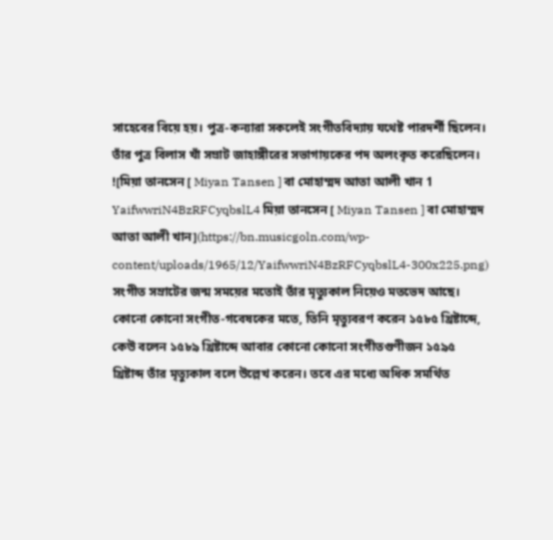সাহেবের বিয়ে হয়। পুত্র-কন্যারা সকলেই সংগীতবিদ্যায় যথেষ্ট পারদর্শী ছিলেন। তাঁর পুত্র বিলাস খাঁ সম্রাট জাহাঙ্গীরের সভাগায়কের পদ অলংকৃত করেছিলেন।
![মিয়া তানসেন [ Miyan Tansen ] বা মোহাম্মদ আতা আলী খান 1 YaifwwriN4BzRFCyqbslL4 মিয়া তানসেন [ Miyan Tansen ] বা মোহাম্মদ আতা আলী খান](https://bn.musicgoln.com/wp-content/uploads/1965/12/YaifwwriN4BzRFCyqbslL4-300x225.png)
সংগীত সম্রাটের জন্ম সময়ের মতোই তাঁর মৃত্যুকাল নিয়েও মতভেদ আছে। কোনো কোনো সংগীত-গবেষকের মতে, তিনি মৃত্যুবরণ করেন ১৫৮৫ খ্রিষ্টাব্দে, কেউ বলেন ১৫৮৯ খ্রিষ্টাব্দে আবার কোনো কোনো সংগীতগুণীজন ১৫৯৫ খ্রিষ্টাব্দ তাঁর মৃত্যুকাল বলে উল্লেখ করেন। তবে এর মধ্যে অধিক সমর্থিত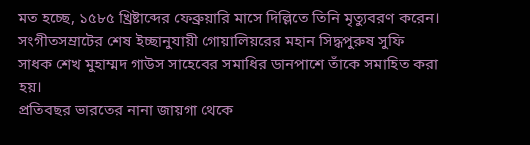মত হচ্ছে, ১৫৮৫ খ্রিষ্টাব্দের ফেব্রুয়ারি মাসে দিল্লিতে তিনি মৃত্যুবরণ করেন। সংগীতসম্রাটের শেষ ইচ্ছানুযায়ী গোয়ালিয়রের মহান সিদ্ধপুরুষ সুফি সাধক শেখ মুহাম্মদ গাউস সাহেবের সমাধির ডানপাশে তাঁকে সমাহিত করা হয়।
প্রতিবছর ভারতের নানা জায়গা থেকে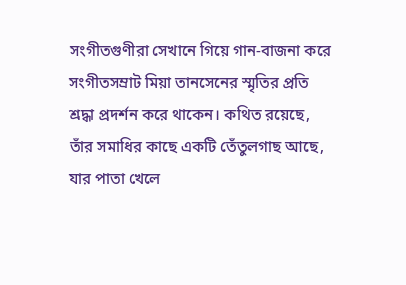সংগীতগুণীরা সেখানে গিয়ে গান-বাজনা করে সংগীতসম্রাট মিয়া তানসেনের স্মৃতির প্রতি শ্রদ্ধা প্রদর্শন করে থাকেন। কথিত রয়েছে, তাঁর সমাধির কাছে একটি তেঁতুলগাছ আছে, যার পাতা খেলে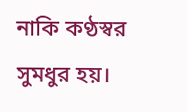নাকি কণ্ঠস্বর সুমধুর হয়।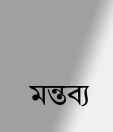মন্তব্য